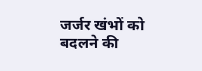जर्जर खंभों को बदलने की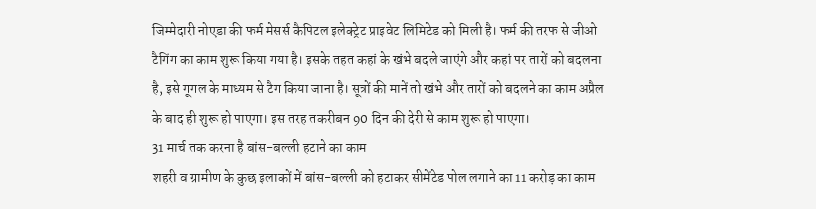जिम्मेदारी नोएडा की फर्म मेसर्स कैपिटल इलेक्ट्रेट प्राइवेट लिमिटेड को मिली है। फर्म की तरफ से जीओ टैगिंग का काम शुरू किया गया है। इसके तहत कहां के खंभे बदले जाएंगे और कहां पर तारों को बदलना है, इसे गूगल के माध्यम से टैग किया जाना है। सूत्रों की मानें तो खंभे और तारों को बदलने का काम अप्रैल के बाद ही शुरू हो पाएगा। इस तरह तकरीबन 90 दिन की देरी से काम शुरू हो पाएगा।
31 मार्च तक करना है बांस-बल्ली हटाने का काम
शहरी व ग्रामीण के कुछ इलाकों में बांस-बल्ली को हटाकर सीमेंटेड पोल लगाने का 11 करोड़ का काम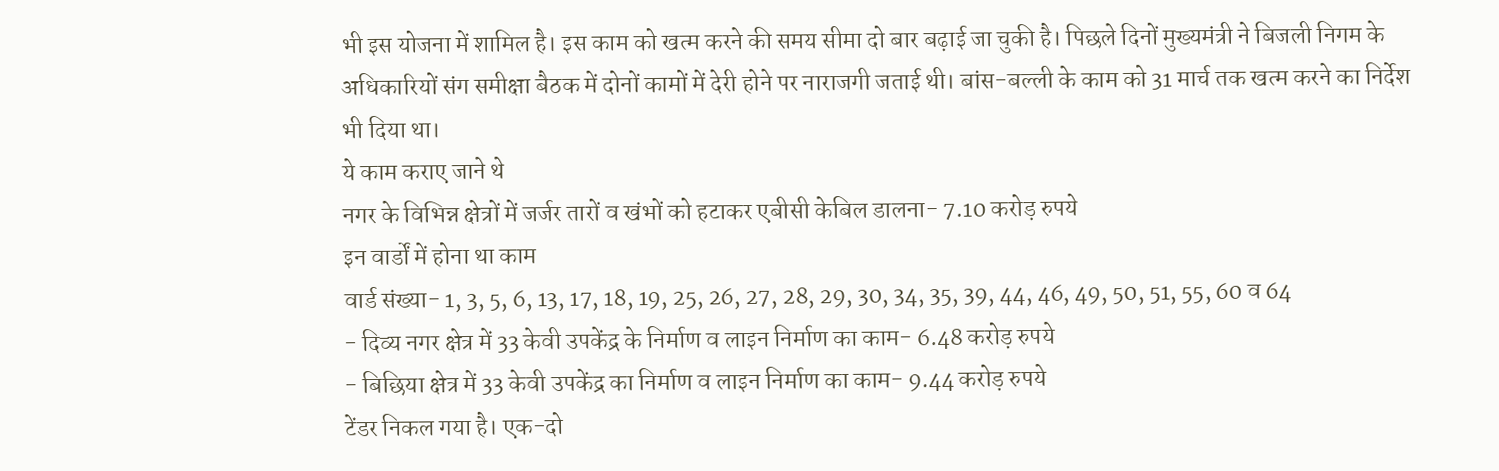भी इस योजना में शामिल है। इस काम को खत्म करने की समय सीमा दो बार बढ़ाई जा चुकी है। पिछले दिनों मुख्यमंत्री ने बिजली निगम के अधिकारियों संग समीक्षा बैठक में दोनों कामों में देरी होने पर नाराजगी जताई थी। बांस-बल्ली के काम को 31 मार्च तक खत्म करने का निर्देश भी दिया था।
ये काम कराए जाने थे
नगर के विभिन्न क्षेत्रों में जर्जर तारों व खंभों को हटाकर एबीसी केबिल डालना- 7.10 करोड़ रुपये
इन वार्डों में होना था काम
वार्ड संख्या- 1, 3, 5, 6, 13, 17, 18, 19, 25, 26, 27, 28, 29, 30, 34, 35, 39, 44, 46, 49, 50, 51, 55, 60 व 64
- दिव्य नगर क्षेत्र में 33 केवी उपकेंद्र के निर्माण व लाइन निर्माण का काम- 6.48 करोड़ रुपये
- बिछिया क्षेत्र में 33 केवी उपकेंद्र का निर्माण व लाइन निर्माण का काम- 9.44 करोड़ रुपये
टेंडर निकल गया है। एक-दो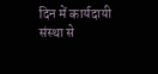दिन में कार्यदायी संस्था से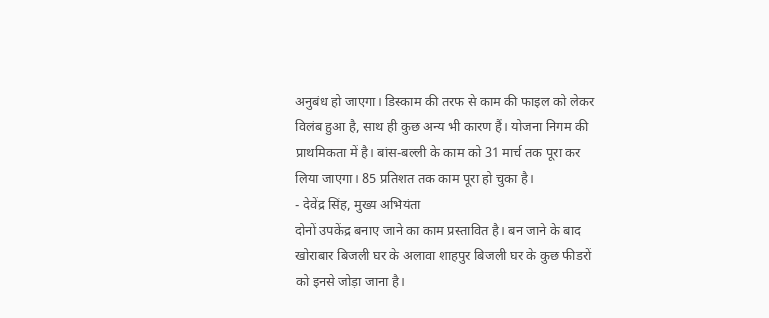अनुबंध हो जाएगा। डिस्काम की तरफ से काम की फाइल को लेकर विलंब हुआ है, साथ ही कुछ अन्य भी कारण हैं। योजना निगम की प्राथमिकता में है। बांस-बल्ली के काम को 31 मार्च तक पूरा कर लिया जाएगा। 85 प्रतिशत तक काम पूरा हो चुका है।
- देवेंद्र सिंह, मुख्य अभियंता
दोनों उपकेंद्र बनाए जाने का काम प्रस्तावित है। बन जाने के बाद खोराबार बिजली घर के अलावा शाहपुर बिजली घर के कुछ फीडरों को इनसे जोड़ा जाना है।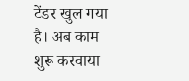टेंडर खुल गया है। अब काम शुरू करवाया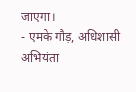जाएगा।
- एमके गौड़, अधिशासी अभियंता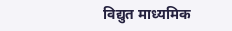विद्युत माध्यमिक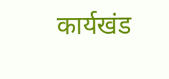कार्यखंड